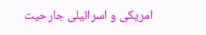امریکی و اسرائیلی جارحیت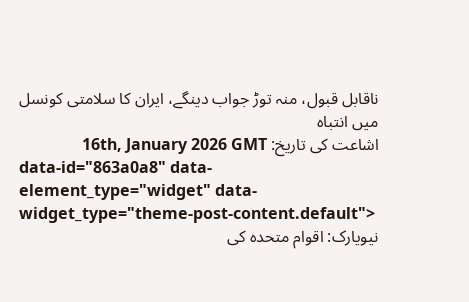ناقابل قبول، منہ توڑ جواب دینگے، ایران کا سلامتی کونسل میں انتباہ
اشاعت کی تاریخ: 16th, January 2026 GMT
data-id="863a0a8" data-element_type="widget" data-widget_type="theme-post-content.default">
نیویارک: اقوام متحدہ کی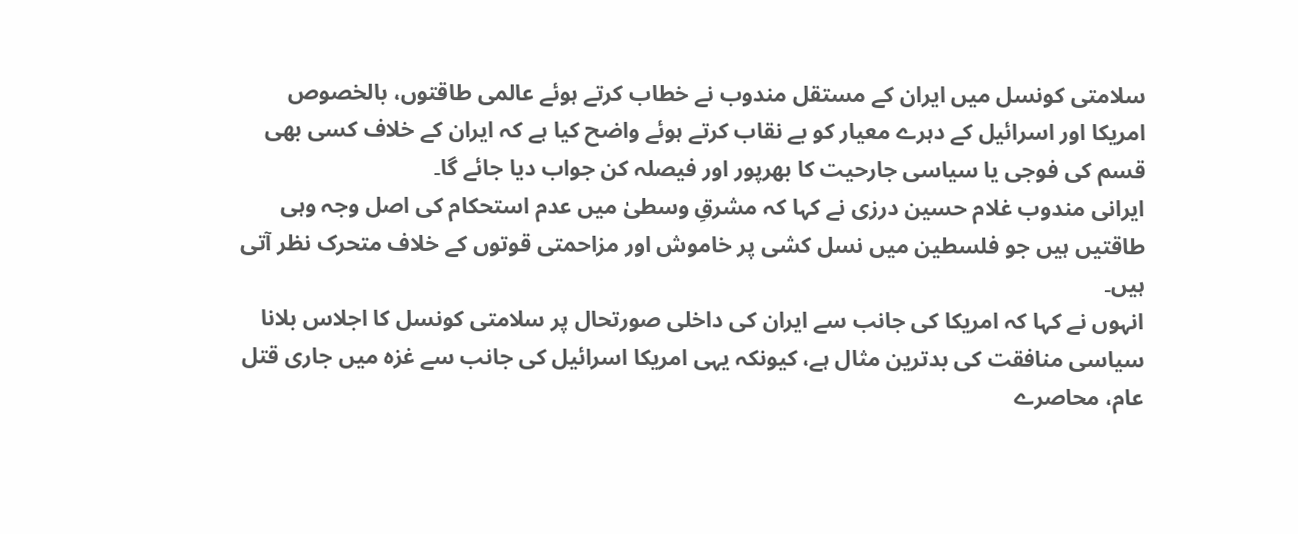سلامتی کونسل میں ایران کے مستقل مندوب نے خطاب کرتے ہوئے عالمی طاقتوں، بالخصوص امریکا اور اسرائیل کے دہرے معیار کو بے نقاب کرتے ہوئے واضح کیا ہے کہ ایران کے خلاف کسی بھی قسم کی فوجی یا سیاسی جارحیت کا بھرپور اور فیصلہ کن جواب دیا جائے گا۔
ایرانی مندوب غلام حسین درزی نے کہا کہ مشرقِ وسطیٰ میں عدم استحکام کی اصل وجہ وہی طاقتیں ہیں جو فلسطین میں نسل کشی پر خاموش اور مزاحمتی قوتوں کے خلاف متحرک نظر آتی ہیں۔
انہوں نے کہا کہ امریکا کی جانب سے ایران کی داخلی صورتحال پر سلامتی کونسل کا اجلاس بلانا سیاسی منافقت کی بدترین مثال ہے، کیونکہ یہی امریکا اسرائیل کی جانب سے غزہ میں جاری قتل عام، محاصرے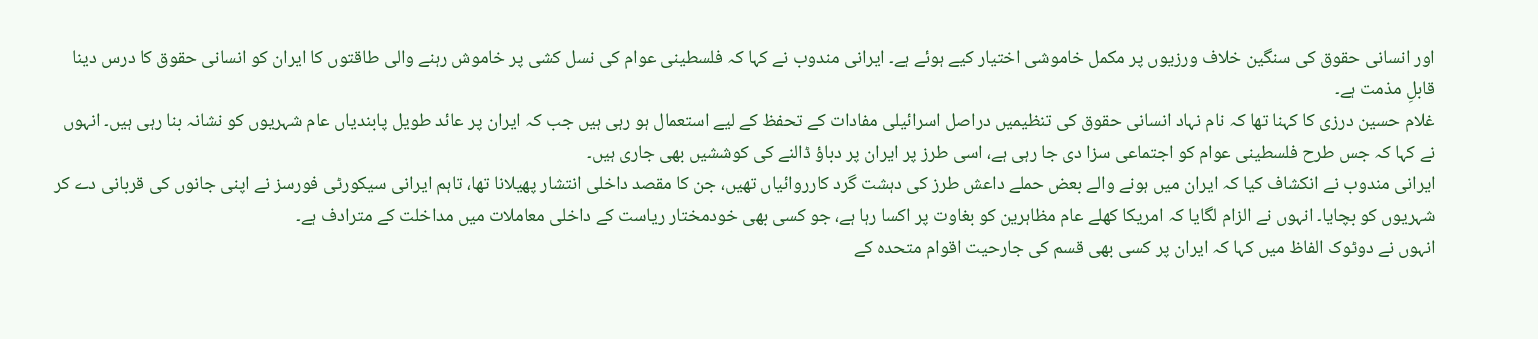اور انسانی حقوق کی سنگین خلاف ورزیوں پر مکمل خاموشی اختیار کیے ہوئے ہے۔ ایرانی مندوب نے کہا کہ فلسطینی عوام کی نسل کشی پر خاموش رہنے والی طاقتوں کا ایران کو انسانی حقوق کا درس دینا قابلِ مذمت ہے۔
غلام حسین درزی کا کہنا تھا کہ نام نہاد انسانی حقوق کی تنظیمیں دراصل اسرائیلی مفادات کے تحفظ کے لیے استعمال ہو رہی ہیں جب کہ ایران پر عائد طویل پابندیاں عام شہریوں کو نشانہ بنا رہی ہیں۔ انہوں نے کہا کہ جس طرح فلسطینی عوام کو اجتماعی سزا دی جا رہی ہے، اسی طرز پر ایران پر دباؤ ڈالنے کی کوششیں بھی جاری ہیں۔
ایرانی مندوب نے انکشاف کیا کہ ایران میں ہونے والے بعض حملے داعش طرز کی دہشت گرد کارروائیاں تھیں، جن کا مقصد داخلی انتشار پھیلانا تھا، تاہم ایرانی سیکورٹی فورسز نے اپنی جانوں کی قربانی دے کر شہریوں کو بچایا۔ انہوں نے الزام لگایا کہ امریکا کھلے عام مظاہرین کو بغاوت پر اکسا رہا ہے، جو کسی بھی خودمختار ریاست کے داخلی معاملات میں مداخلت کے مترادف ہے۔
انہوں نے دوٹوک الفاظ میں کہا کہ ایران پر کسی بھی قسم کی جارحیت اقوام متحدہ کے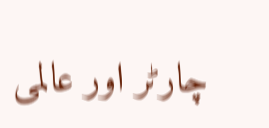چارٹر اور عالمی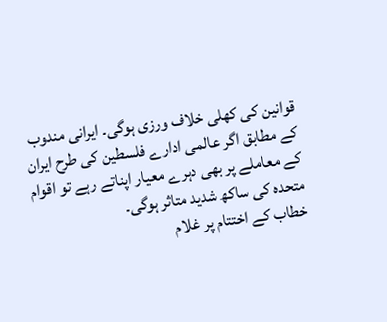قوانین کی کھلی خلاف ورزی ہوگی۔ ایرانی مندوب کے مطابق اگر عالمی ادارے فلسطین کی طرح ایران کے معاملے پر بھی دہرے معیار اپناتے رہے تو اقوام متحدہ کی ساکھ شدید متاثر ہوگی۔
خطاب کے اختتام پر غلام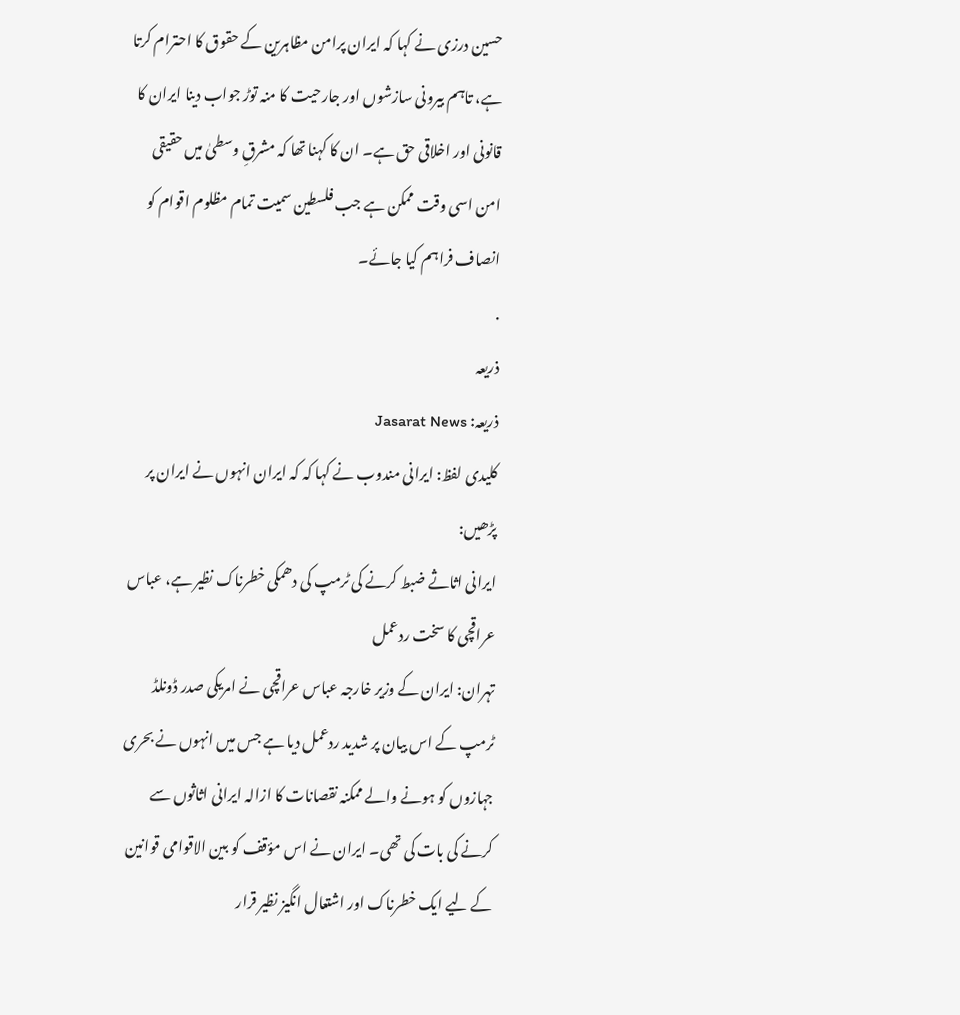حسین درزی نے کہا کہ ایران پرامن مظاہرین کے حقوق کا احترام کرتا ہے، تاہم بیرونی سازشوں اور جارحیت کا منہ توڑ جواب دینا ایران کا قانونی اور اخلاقی حق ہے۔ ان کا کہنا تھا کہ مشرقِ وسطیٰ میں حقیقی امن اسی وقت ممکن ہے جب فلسطین سمیت تمام مظلوم اقوام کو انصاف فراہم کیا جائے۔
.
ذریعہ
ذریعہ: Jasarat News
کلیدی لفظ: ایرانی مندوب نے کہا کہ کہ ایران انہوں نے ایران پر
پڑھیں:
ایرانی اثاثے ضبط کرنے کی ٹرمپ کی دھمکی خطرناک نظیر ہے، عباس عراقچی کا سخت ردعمل
تہران: ایران کے وزیر خارجہ عباس عراقچی نے امریکی صدر ڈونلڈ ٹرمپ کے اس بیان پر شدید ردعمل دیا ہے جس میں انہوں نے بحری جہازوں کو ہونے والے ممکنہ نقصانات کا ازالہ ایرانی اثاثوں سے کرنے کی بات کی تھی۔ ایران نے اس مؤقف کو بین الاقوامی قوانین کے لیے ایک خطرناک اور اشتعال انگیز نظیر قرار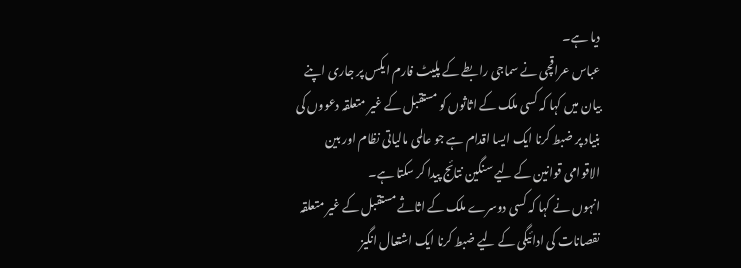دیا ہے۔
عباس عراقچی نے سماجی رابطے کے پلیٹ فارم ایکس پر جاری اپنے بیان میں کہا کہ کسی ملک کے اثاثوں کو مستقبل کے غیر متعلقہ دعووں کی بنیاد پر ضبط کرنا ایک ایسا اقدام ہے جو عالمی مالیاتی نظام اور بین الاقوامی قوانین کے لیے سنگین نتائج پیدا کر سکتا ہے۔
انہوں نے کہا کہ کسی دوسرے ملک کے اثاثے مستقبل کے غیر متعلقہ نقصانات کی ادائیگی کے لیے ضبط کرنا ایک اشتعال انگیز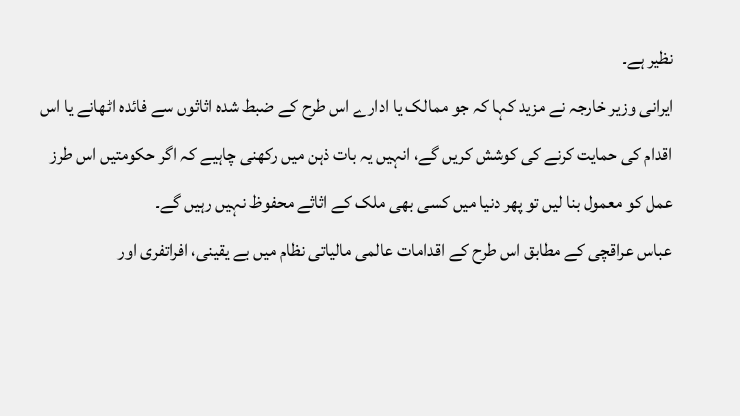نظیر ہے۔
ایرانی وزیر خارجہ نے مزید کہا کہ جو ممالک یا ادارے اس طرح کے ضبط شدہ اثاثوں سے فائدہ اٹھانے یا اس اقدام کی حمایت کرنے کی کوشش کریں گے، انہیں یہ بات ذہن میں رکھنی چاہیے کہ اگر حکومتیں اس طرز عمل کو معمول بنا لیں تو پھر دنیا میں کسی بھی ملک کے اثاثے محفوظ نہیں رہیں گے۔
عباس عراقچی کے مطابق اس طرح کے اقدامات عالمی مالیاتی نظام میں بے یقینی، افراتفری اور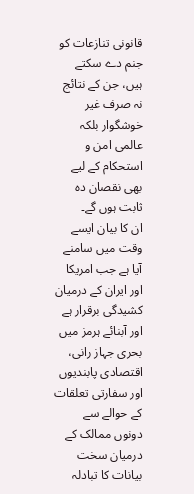قانونی تنازعات کو جنم دے سکتے ہیں، جن کے نتائج نہ صرف غیر خوشگوار بلکہ عالمی امن و استحکام کے لیے بھی نقصان دہ ثابت ہوں گے۔
ان کا بیان ایسے وقت میں سامنے آیا ہے جب امریکا اور ایران کے درمیان کشیدگی برقرار ہے اور آبنائے ہرمز میں بحری جہاز رانی، اقتصادی پابندیوں اور سفارتی تعلقات کے حوالے سے دونوں ممالک کے درمیان سخت بیانات کا تبادلہ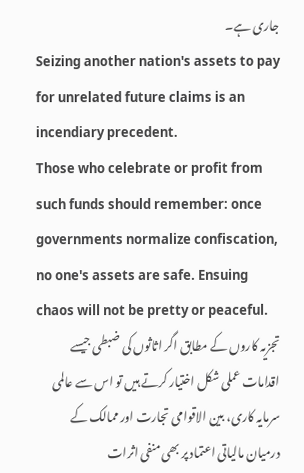جاری ہے۔
Seizing another nation's assets to pay for unrelated future claims is an incendiary precedent.
Those who celebrate or profit from such funds should remember: once governments normalize confiscation, no one's assets are safe. Ensuing chaos will not be pretty or peaceful.
تجزیہ کاروں کے مطابق اگر اثاثوں کی ضبطی جیسے اقدامات عملی شکل اختیار کرتے ہیں تو اس سے عالمی سرمایہ کاری، بین الاقوامی تجارت اور ممالک کے درمیان مالیاتی اعتماد پر بھی منفی اثرات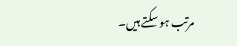مرتب ہو سکتے ہیں۔